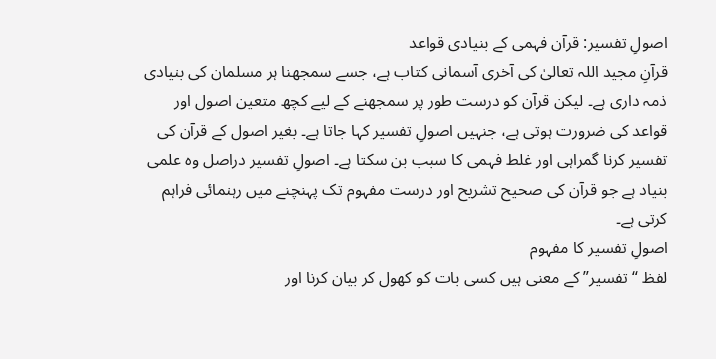اصولِ تفسیر: قرآن فہمی کے بنیادی قواعد
قرآنِ مجید اللہ تعالیٰ کی آخری آسمانی کتاب ہے، جسے سمجھنا ہر مسلمان کی بنیادی ذمہ داری ہے۔ لیکن قرآن کو درست طور پر سمجھنے کے لیے کچھ متعین اصول اور قواعد کی ضرورت ہوتی ہے، جنہیں اصولِ تفسیر کہا جاتا ہے۔ بغیر اصول کے قرآن کی تفسیر کرنا گمراہی اور غلط فہمی کا سبب بن سکتا ہے۔ اصولِ تفسیر دراصل وہ علمی بنیاد ہے جو قرآن کی صحیح تشریح اور درست مفہوم تک پہنچنے میں رہنمائی فراہم کرتی ہے۔
اصولِ تفسیر کا مفہوم
لفظ “تفسیر” کے معنی ہیں کسی بات کو کھول کر بیان کرنا اور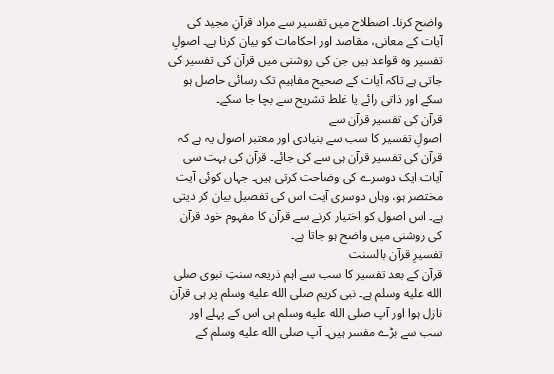واضح کرنا۔ اصطلاح میں تفسیر سے مراد قرآنِ مجید کی آیات کے معانی، مقاصد اور احکامات کو بیان کرنا ہے۔ اصولِ تفسیر وہ قواعد ہیں جن کی روشنی میں قرآن کی تفسیر کی جاتی ہے تاکہ آیات کے صحیح مفاہیم تک رسائی حاصل ہو سکے اور ذاتی رائے یا غلط تشریح سے بچا جا سکے۔
قرآن کی تفسیر قرآن سے
اصولِ تفسیر کا سب سے بنیادی اور معتبر اصول یہ ہے کہ قرآن کی تفسیر قرآن ہی سے کی جائے۔ قرآن کی بہت سی آیات ایک دوسرے کی وضاحت کرتی ہیں۔ جہاں کوئی آیت مختصر ہو، وہاں دوسری آیت اس کی تفصیل بیان کر دیتی ہے۔ اس اصول کو اختیار کرنے سے قرآن کا مفہوم خود قرآن کی روشنی میں واضح ہو جاتا ہے۔
تفسیرِ قرآن بالسنت
قرآن کے بعد تفسیر کا سب سے اہم ذریعہ سنتِ نبوی صلى الله عليه وسلم ہے۔ نبی کریم صلى الله عليه وسلم پر ہی قرآن نازل ہوا اور آپ صلى الله عليه وسلم ہی اس کے پہلے اور سب سے بڑے مفسر ہیں۔ آپ صلى الله عليه وسلم کے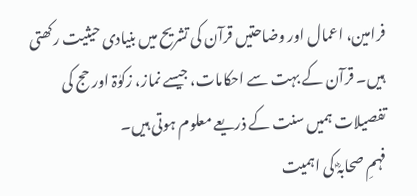فرامین، اعمال اور وضاحتیں قرآن کی تشریح میں بنیادی حیثیت رکھتی ہیں۔ قرآن کے بہت سے احکامات، جیسے نماز، زکوٰۃ اور حج کی تفصیلات ہمیں سنت کے ذریعے معلوم ہوتی ہیں۔
فہمِ صحابہؓ کی اہمیت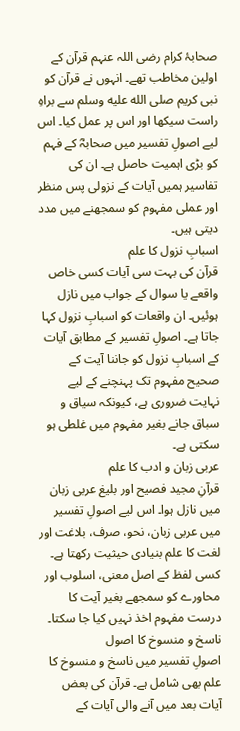صحابۂ کرام رضی اللہ عنہم قرآن کے اولین مخاطب تھے۔ انہوں نے قرآن کو نبی کریم صلى الله عليه وسلم سے براہِ راست سیکھا اور اس پر عمل کیا۔ اس لیے اصولِ تفسیر میں صحابہؓ کے فہم کو بڑی اہمیت حاصل ہے۔ ان کی تفاسیر ہمیں آیات کے نزولی پس منظر اور عملی مفہوم کو سمجھنے میں مدد دیتی ہیں۔
اسبابِ نزول کا علم
قرآن کی بہت سی آیات کسی خاص واقعے یا سوال کے جواب میں نازل ہوئیں۔ ان واقعات کو اسبابِ نزول کہا جاتا ہے۔ اصولِ تفسیر کے مطابق آیات کے اسبابِ نزول کو جاننا آیت کے صحیح مفہوم تک پہنچنے کے لیے نہایت ضروری ہے، کیونکہ سیاق و سباق جانے بغیر مفہوم میں غلطی ہو سکتی ہے۔
عربی زبان و ادب کا علم
قرآنِ مجید فصیح اور بلیغ عربی زبان میں نازل ہوا۔ اس لیے اصولِ تفسیر میں عربی زبان، نحو، صرف، بلاغت اور لغت کا علم بنیادی حیثیت رکھتا ہے۔ کسی لفظ کے اصل معنی، اسلوب اور محاورے کو سمجھے بغیر آیت کا درست مفہوم اخذ نہیں کیا جا سکتا۔
ناسخ و منسوخ کا اصول
اصولِ تفسیر میں ناسخ و منسوخ کا علم بھی شامل ہے۔ قرآن کی بعض آیات بعد میں آنے والی آیات کے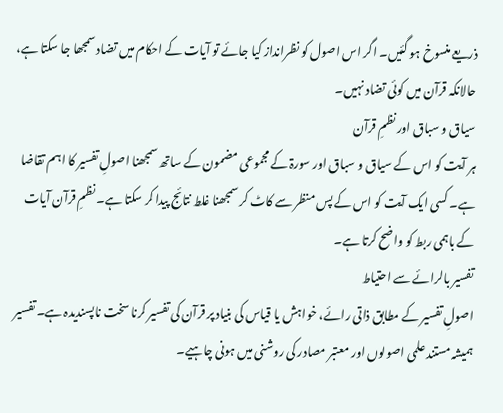ذریعے منسوخ ہو گئیں۔ اگر اس اصول کو نظرانداز کیا جائے تو آیات کے احکام میں تضاد سمجھا جا سکتا ہے، حالانکہ قرآن میں کوئی تضاد نہیں۔
سیاق و سباق اور نظمِ قرآن
ہر آیت کو اس کے سیاق و سباق اور سورۃ کے مجموعی مضمون کے ساتھ سمجھنا اصولِ تفسیر کا اہم تقاضا ہے۔ کسی ایک آیت کو اس کے پس منظر سے کاٹ کر سمجھنا غلط نتائج پیدا کر سکتا ہے۔ نظمِ قرآن آیات کے باہمی ربط کو واضح کرتا ہے۔
تفسیر بالرائے سے احتیاط
اصولِ تفسیر کے مطابق ذاتی رائے، خواہش یا قیاس کی بنیاد پر قرآن کی تفسیر کرنا سخت ناپسندیدہ ہے۔ تفسیر ہمیشہ مستند علمی اصولوں اور معتبر مصادر کی روشنی میں ہونی چاہیے۔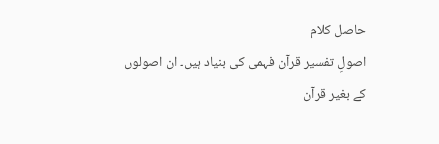حاصل کلام
اصولِ تفسیر قرآن فہمی کی بنیاد ہیں۔ ان اصولوں کے بغیر قرآن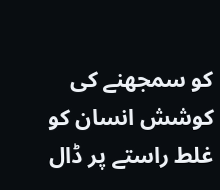کو سمجھنے کی کوشش انسان کو غلط راستے پر ڈال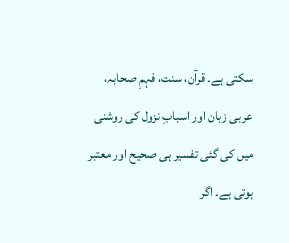سکتی ہے۔ قرآن، سنت، فہمِ صحابہ، عربی زبان اور اسبابِ نزول کی روشنی میں کی گئی تفسیر ہی صحیح اور معتبر ہوتی ہے۔ اگر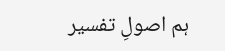ہم اصولِ تفسیر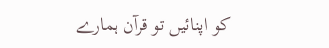کو اپنائیں تو قرآن ہمارے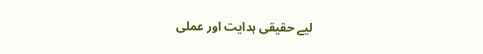لیے حقیقی ہدایت اور عملی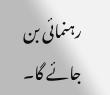رہنمائی بن جائے گا۔